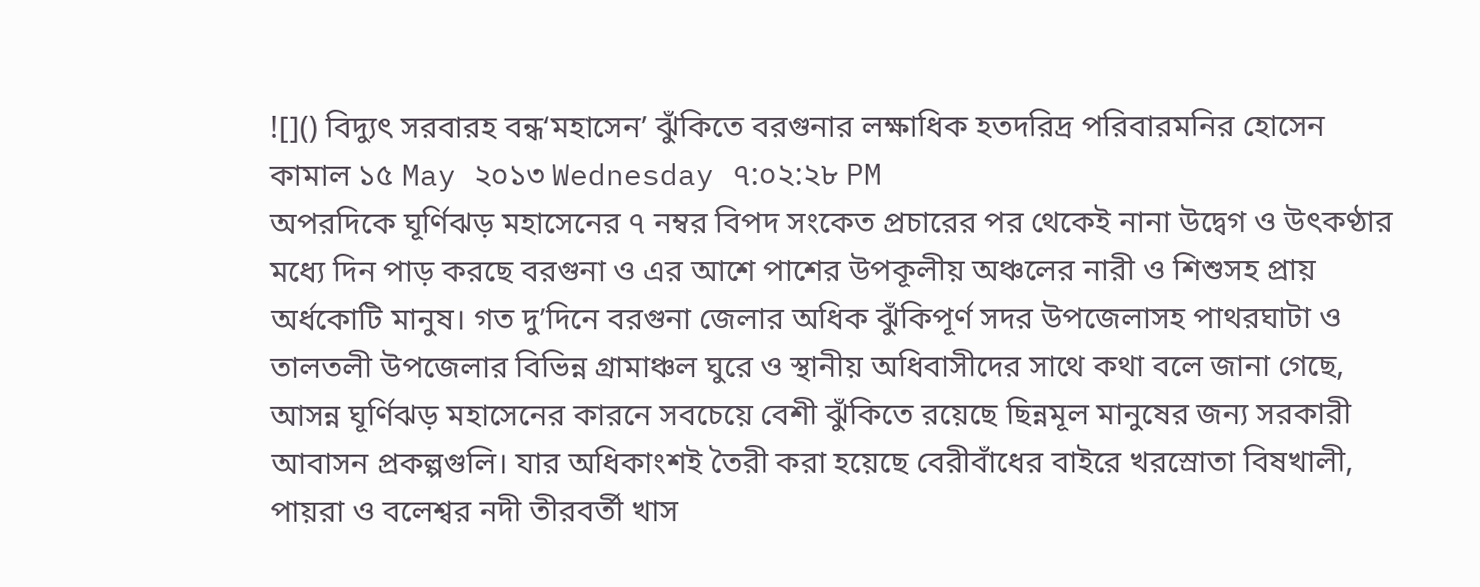![]() বিদ্যুৎ সরবারহ বন্ধ‘মহাসেন’ ঝুঁকিতে বরগুনার লক্ষাধিক হতদরিদ্র পরিবারমনির হোসেন কামাল ১৫ May ২০১৩ Wednesday ৭:০২:২৮ PM
অপরদিকে ঘূর্ণিঝড় মহাসেনের ৭ নম্বর বিপদ সংকেত প্রচারের পর থেকেই নানা উদ্বেগ ও উৎকণ্ঠার মধ্যে দিন পাড় করছে বরগুনা ও এর আশে পাশের উপকূলীয় অঞ্চলের নারী ও শিশুসহ প্রায় অর্ধকোটি মানুষ। গত দু’দিনে বরগুনা জেলার অধিক ঝুঁকিপূর্ণ সদর উপজেলাসহ পাথরঘাটা ও তালতলী উপজেলার বিভিন্ন গ্রামাঞ্চল ঘুরে ও স্থানীয় অধিবাসীদের সাথে কথা বলে জানা গেছে, আসন্ন ঘূর্ণিঝড় মহাসেনের কারনে সবচেয়ে বেশী ঝুঁকিতে রয়েছে ছিন্নমূল মানুষের জন্য সরকারী আবাসন প্রকল্পগুলি। যার অধিকাংশই তৈরী করা হয়েছে বেরীবাঁধের বাইরে খরস্রোতা বিষখালী, পায়রা ও বলেশ্বর নদী তীরবর্তী খাস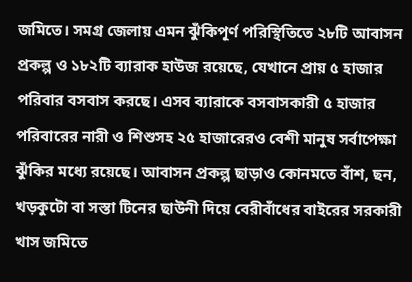জমিতে। সমগ্র জেলায় এমন ঝুঁকিপূর্ণ পরিস্থিতিতে ২৮টি আবাসন প্রকল্প ও ১৮২টি ব্যারাক হাউজ রয়েছে, যেখানে প্রায় ৫ হাজার পরিবার বসবাস করছে। এসব ব্যারাকে বসবাসকারী ৫ হাজার পরিবারের নারী ও শিশুসহ ২৫ হাজারেরও বেশী মানুষ সর্বাপেক্ষা ঝুঁকির মধ্যে রয়েছে। আবাসন প্রকল্প ছাড়াও কোনমতে বাঁশ, ছন, খড়কুটো বা সস্তা টিনের ছাউনী দিয়ে বেরীবাঁধের বাইরের সরকারী খাস জমিতে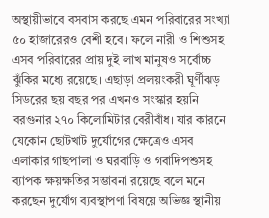অস্থায়ীভাবে বসবাস করছে এমন পরিবারের সংখ্যা ৫০ হাজারেরও বেশী হবে। ফলে নারী ও শিশুসহ এসব পরিবারের প্রায় দুই লাখ মানুষও সর্বোচ্চ ঝুঁকির মধ্যে রয়েছে। এছাড়া প্রলয়ংকরী ঘূর্ণীঝড় সিডরের ছয় বছর পর এখনও সংস্কার হয়নি বরগুনার ২৭০ কিলোমিটার বেরীবাঁধ। যার কারনে যেকোন ছোটখাট দুর্যোগের ক্ষেত্রেও এসব এলাকার গাছপালা ও ঘরবাড়ি ও গবাদিপশুসহ ব্যাপক ক্ষয়ক্ষতির সম্ভাবনা রয়েছে বলে মনে করছেন দুর্যোগ ব্যবস্থাপণা বিষয়ে অভিজ্ঞ স্থানীয়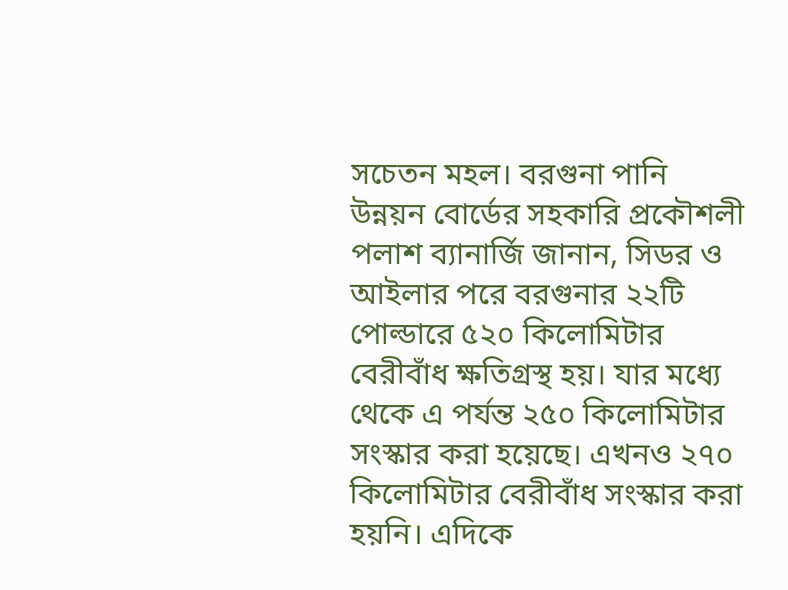সচেতন মহল। বরগুনা পানি উন্নয়ন বোর্ডের সহকারি প্রকৌশলী পলাশ ব্যানার্জি জানান, সিডর ও আইলার পরে বরগুনার ২২টি পোল্ডারে ৫২০ কিলোমিটার বেরীবাঁধ ক্ষতিগ্রস্থ হয়। যার মধ্যে থেকে এ পর্যন্ত ২৫০ কিলোমিটার সংস্কার করা হয়েছে। এখনও ২৭০ কিলোমিটার বেরীবাঁধ সংস্কার করা হয়নি। এদিকে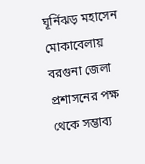ঘূর্নিঝড় মহাসেন মোকাবেলায় বরগুনা জেলা প্রশাসনের পক্ষ থেকে সম্ভাব্য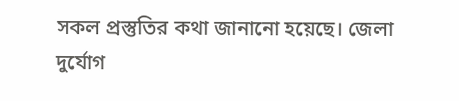সকল প্রস্তুতির কথা জানানো হয়েছে। জেলা দুর্যোগ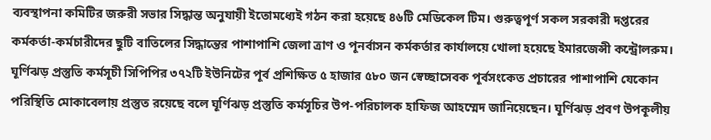ব্যবস্থাপনা কমিটির জরুরী সভার সিদ্ধান্ত অনুযায়ী ইতোমধ্যেই গঠন করা হয়েছে ৪৬টি মেডিকেল টিম। গুরুত্বপূর্ণ সকল সরকারী দপ্তরের কর্মকর্তা-কর্মচারীদের ছুটি বাতিলের সিদ্ধান্তের পাশাপাশি জেলা ত্রাণ ও পূনর্বাসন কর্মকর্তার কার্যালয়ে খোলা হয়েছে ইমারজেন্সী কন্ট্রোলরুম। ঘূর্ণিঝড় প্রস্তুতি কর্মসূচী সিপিপির ৩৭২টি ইউনিটের পূর্ব প্রশিক্ষিত ৫ হাজার ৫৮০ জন স্বেচ্ছাসেবক পূর্বসংকেত প্রচারের পাশাপাশি যেকোন পরিস্থিতি মোকাবেলায় প্রস্তুত রয়েছে বলে ঘূর্ণিঝড় প্রস্তুতি কর্মসূচির উপ-পরিচালক হাফিজ আহম্মেদ জানিয়েছেন। ঘূর্ণিঝড় প্রবণ উপকূলীয়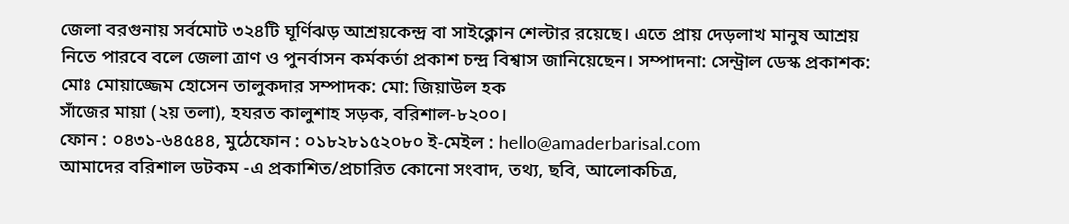জেলা বরগুনায় সর্বমোট ৩২৪টি ঘূর্ণিঝড় আশ্রয়কেন্দ্র বা সাইক্লোন শেল্টার রয়েছে। এতে প্রায় দেড়লাখ মানুষ আশ্রয় নিতে পারবে বলে জেলা ত্রাণ ও পুনর্বাসন কর্মকর্তা প্রকাশ চন্দ্র বিশ্বাস জানিয়েছেন। সম্পাদনা: সেন্ট্রাল ডেস্ক প্রকাশক: মোঃ মোয়াজ্জেম হোসেন তালুকদার সম্পাদক: মো: জিয়াউল হক
সাঁজের মায়া (২য় তলা), হযরত কালুশাহ সড়ক, বরিশাল-৮২০০।
ফোন : ০৪৩১-৬৪৫৪৪, মুঠেফোন : ০১৮২৮১৫২০৮০ ই-মেইল : hello@amaderbarisal.com
আমাদের বরিশাল ডটকম -এ প্রকাশিত/প্রচারিত কোনো সংবাদ, তথ্য, ছবি, আলোকচিত্র,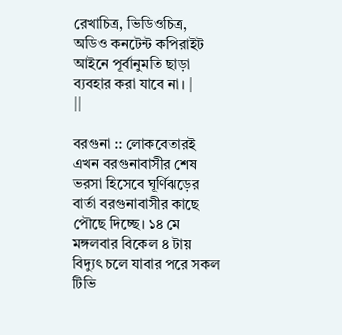রেখাচিত্র, ভিডিওচিত্র, অডিও কনটেন্ট কপিরাইট আইনে পূর্বানুমতি ছাড়া ব্যবহার করা যাবে না। |
||

বরগুনা :: লোকবেতারই এখন বরগুনাবাসীর শেষ ভরসা হিসেবে ঘূর্ণিঝড়ের বার্তা বরগুনাবাসীর কাছে পৌছে দিচ্ছে। ১৪ মে মঙ্গলবার বিকেল ৪ টায় বিদ্যুৎ চলে যাবার পরে সকল টিভি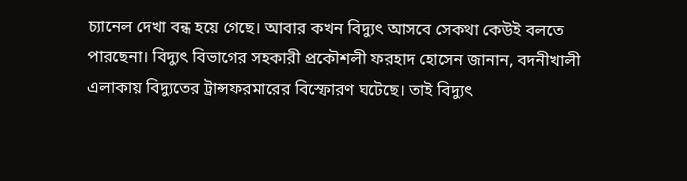চ্যানেল দেখা বন্ধ হয়ে গেছে। আবার কখন বিদ্যুৎ আসবে সেকথা কেউই বলতে পারছেনা। বিদ্যুৎ বিভাগের সহকারী প্রকৌশলী ফরহাদ হোসেন জানান, বদনীখালী এলাকায় বিদ্যুতের ট্রান্সফরমারের বিস্ফোরণ ঘটেছে। তাই বিদ্যুৎ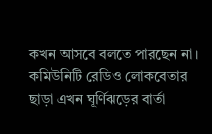কখন আসবে বলতে পারছেন না। কমিউনিটি রেডিও লোকবেতার ছাড়া এখন ঘূর্ণিঝড়ের বার্তা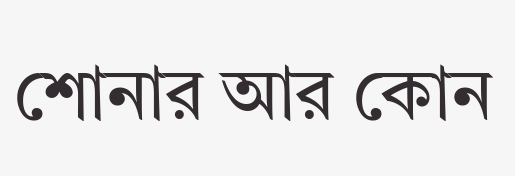শোনার আর কোন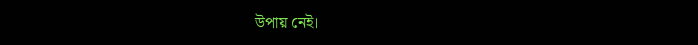উপায় নেই।